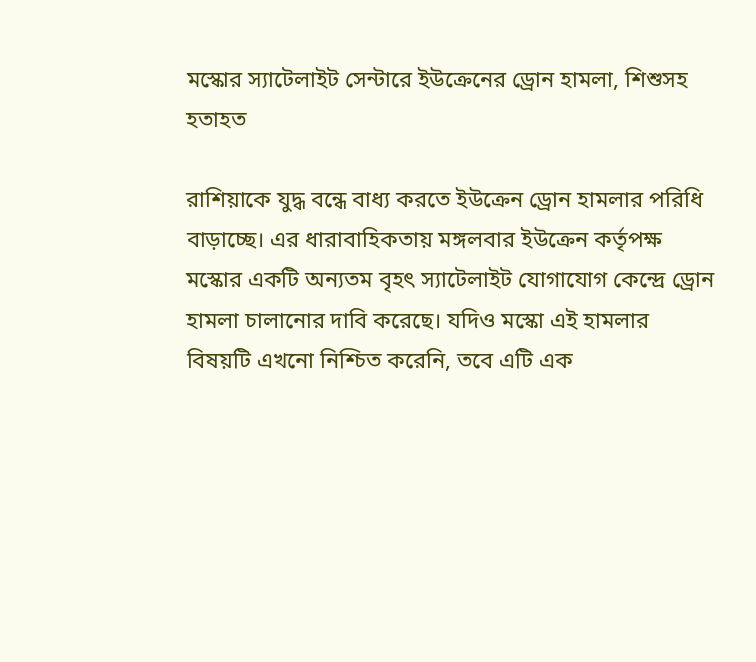মস্কোর স্যাটেলাইট সেন্টারে ইউক্রেনের ড্রোন হামলা, শিশুসহ হতাহত

রাশিয়াকে যুদ্ধ বন্ধে বাধ্য করতে ইউক্রেন ড্রোন হামলার পরিধি বাড়াচ্ছে। এর ধারাবাহিকতায় মঙ্গলবার ইউক্রেন কর্তৃপক্ষ মস্কোর একটি অন্যতম বৃহৎ স্যাটেলাইট যোগাযোগ কেন্দ্রে ড্রোন হামলা চালানোর দাবি করেছে। যদিও মস্কো এই হামলার বিষয়টি এখনো নিশ্চিত করেনি, তবে এটি এক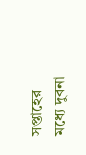সপ্তাহের মধ্যে দুবনা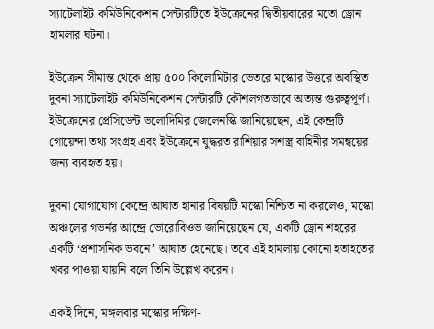স্যাটেলাইট কমিউনিকেশন সেন্টারটিতে ইউক্রেনের দ্বিতীয়বারের মতো ড্রোন হামলার ঘটনা।

ইউক্রেন সীমান্ত থেকে প্রায় ৫০০ কিলোমিটার ভেতরে মস্কোর উত্তরে অবস্থিত দুবনা স্যাটেলাইট কমিউনিকেশন সেন্টারটি কৌশলগতভাবে অত্যন্ত গুরুত্বপূর্ণ। ইউক্রেনের প্রেসিডেন্ট ভলোদিমির জেলেনস্কি জানিয়েছেন, এই কেন্দ্রটি গোয়েন্দা তথ্য সংগ্রহ এবং ইউক্রেনে যুদ্ধরত রাশিয়ার সশস্ত্র বাহিনীর সমন্বয়ের জন্য ব্যবহৃত হয়।

দুবনা যোগাযোগ কেন্দ্রে আঘাত হানার বিষয়টি মস্কো নিশ্চিত না করলেও, মস্কো অঞ্চলের গভর্নর আন্দ্রে ভোরোবিওভ জানিয়েছেন যে, একটি ড্রোন শহরের একটি ‘প্রশাসনিক ভবনে’ আঘাত হেনেছে। তবে এই হামলায় কোনো হতাহতের খবর পাওয়া যায়নি বলে তিনি উল্লেখ করেন।

একই দিনে, মঙ্গলবার মস্কোর দক্ষিণ-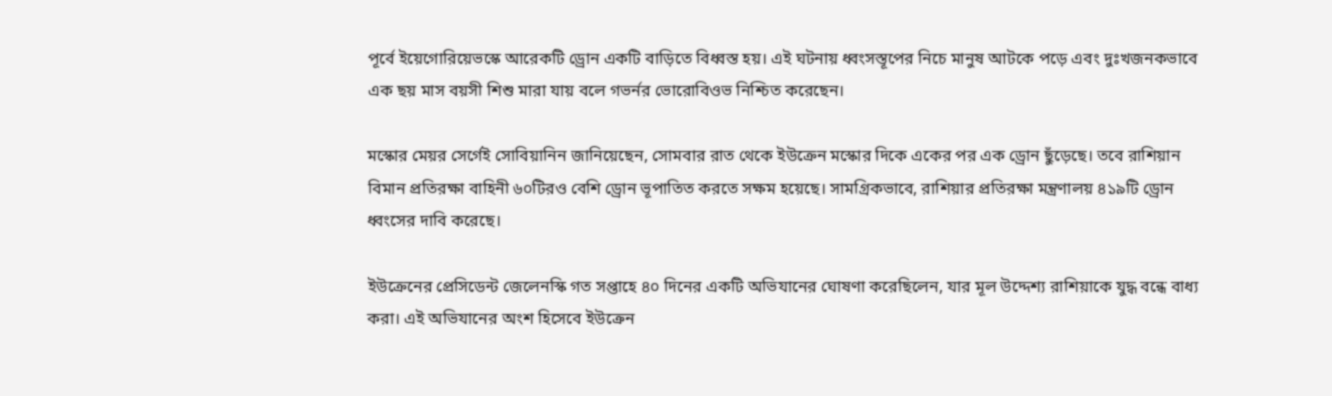পূর্বে ইয়েগোরিয়েভস্কে আরেকটি ড্রোন একটি বাড়িতে বিধ্বস্ত হয়। এই ঘটনায় ধ্বংসস্তূপের নিচে মানুষ আটকে পড়ে এবং দুঃখজনকভাবে এক ছয় মাস বয়সী শিশু মারা যায় বলে গভর্নর ভোরোবিওভ নিশ্চিত করেছেন।

মস্কোর মেয়র সের্গেই সোবিয়ানিন জানিয়েছেন, সোমবার রাত থেকে ইউক্রেন মস্কোর দিকে একের পর এক ড্রোন ছুঁড়েছে। তবে রাশিয়ান বিমান প্রতিরক্ষা বাহিনী ৬০টিরও বেশি ড্রোন ভূপাতিত করতে সক্ষম হয়েছে। সামগ্রিকভাবে, রাশিয়ার প্রতিরক্ষা মন্ত্রণালয় ৪১৯টি ড্রোন ধ্বংসের দাবি করেছে।

ইউক্রেনের প্রেসিডেন্ট জেলেনস্কি গত সপ্তাহে ৪০ দিনের একটি অভিযানের ঘোষণা করেছিলেন, যার মূল উদ্দেশ্য রাশিয়াকে যুদ্ধ বন্ধে বাধ্য করা। এই অভিযানের অংশ হিসেবে ইউক্রেন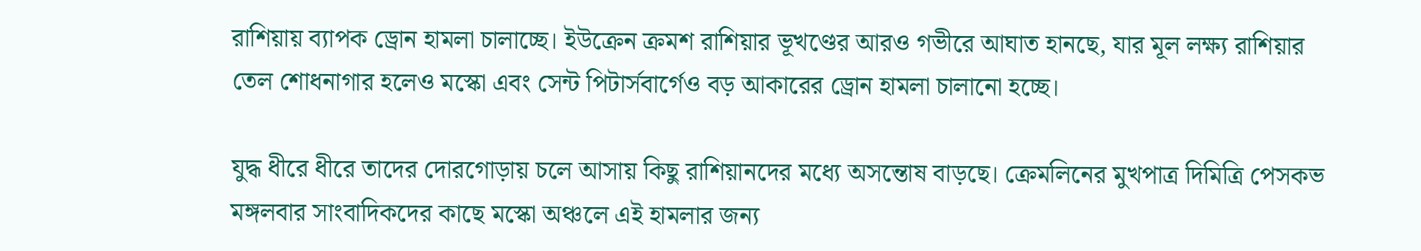রাশিয়ায় ব্যাপক ড্রোন হামলা চালাচ্ছে। ইউক্রেন ক্রমশ রাশিয়ার ভূখণ্ডের আরও গভীরে আঘাত হানছে, যার মূল লক্ষ্য রাশিয়ার তেল শোধনাগার হলেও মস্কো এবং সেন্ট পিটার্সবার্গেও বড় আকারের ড্রোন হামলা চালানো হচ্ছে।

যুদ্ধ ধীরে ধীরে তাদের দোরগোড়ায় চলে আসায় কিছু রাশিয়ানদের মধ্যে অসন্তোষ বাড়ছে। ক্রেমলিনের মুখপাত্র দিমিত্রি পেসকভ মঙ্গলবার সাংবাদিকদের কাছে মস্কো অঞ্চলে এই হামলার জন্য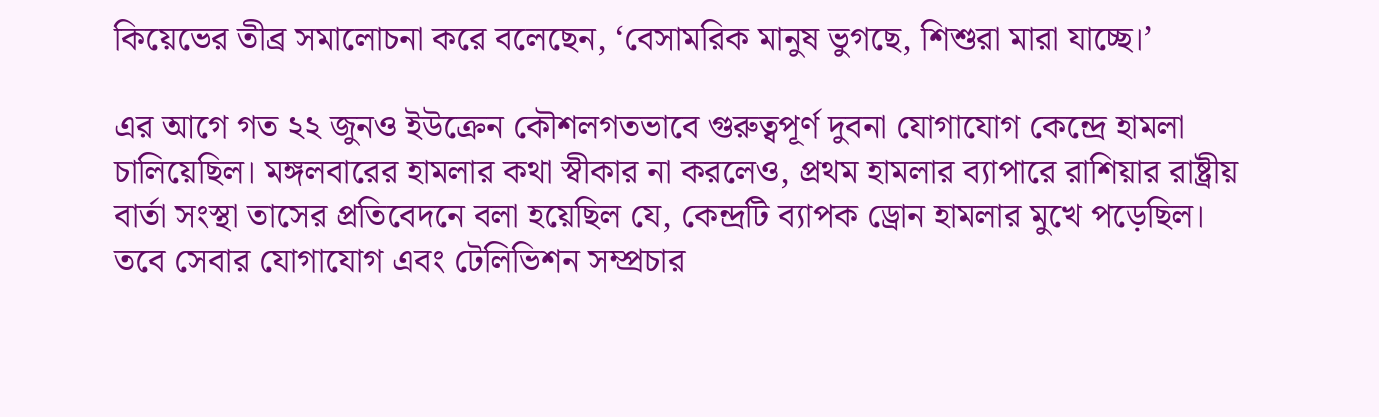কিয়েভের তীব্র সমালোচনা করে বলেছেন, ‘বেসামরিক মানুষ ভুগছে, শিশুরা মারা যাচ্ছে।’

এর আগে গত ২২ জুনও ইউক্রেন কৌশলগতভাবে গুরুত্বপূর্ণ দুবনা যোগাযোগ কেন্দ্রে হামলা চালিয়েছিল। মঙ্গলবারের হামলার কথা স্বীকার না করলেও, প্রথম হামলার ব্যাপারে রাশিয়ার রাষ্ট্রীয় বার্তা সংস্থা তাসের প্রতিবেদনে বলা হয়েছিল যে, কেন্দ্রটি ব্যাপক ড্রোন হামলার মুখে পড়েছিল। তবে সেবার যোগাযোগ এবং টেলিভিশন সম্প্রচার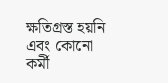ক্ষতিগ্রস্ত হয়নি এবং কোনো কর্মী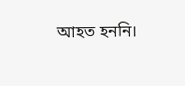আহত হননি।